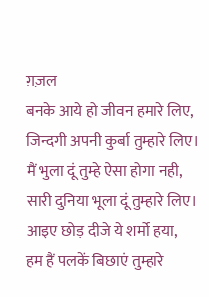ग़ज़ल
बनके आये हो जीवन हमारे लिए,
जिन्दगी अपनी कुर्बा तुम्हारे लिए।
मैं भुला दूं तुम्हे ऐसा होगा नही,
सारी दुनिया भूला दूं तुम्हारे लिए।
आइए छोड़ दीजे ये शर्मो हया,
हम हैं पलकें बिछाएं तुम्हारे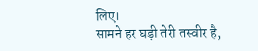लिए।
सामने हर घड़ी तेरी तस्वीर है,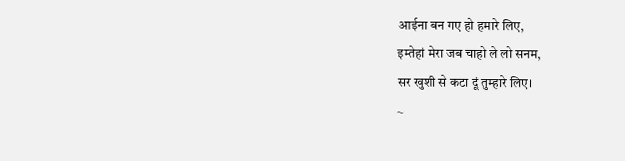आईना बन गए हो हमारे लिए,
इम्तेहां मेरा जब चाहो ले लो सनम,
सर खुशी से कटा दूं तुम्हारे लिए।
~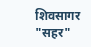शिवसागर "सहर"